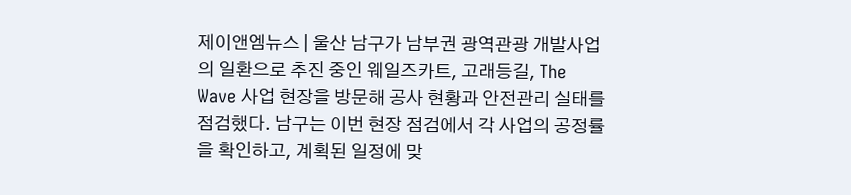제이앤엠뉴스 | 울산 남구가 남부권 광역관광 개발사업의 일환으로 추진 중인 웨일즈카트, 고래등길, The Wave 사업 현장을 방문해 공사 현황과 안전관리 실태를 점검했다. 남구는 이번 현장 점검에서 각 사업의 공정률을 확인하고, 계획된 일정에 맞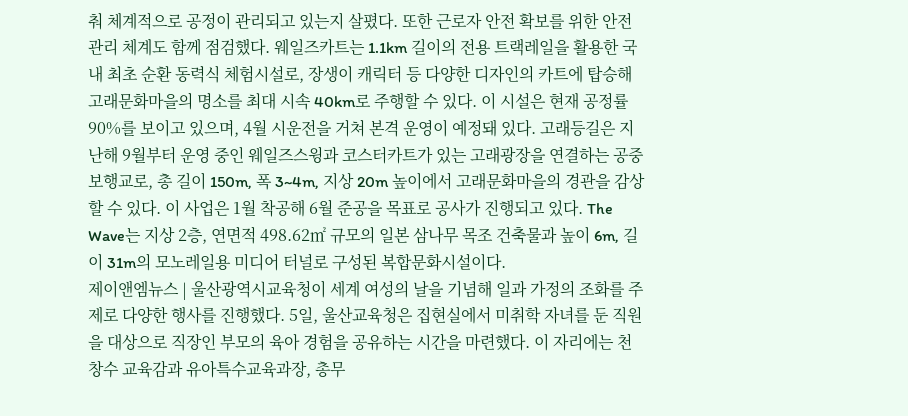춰 체계적으로 공정이 관리되고 있는지 살폈다. 또한 근로자 안전 확보를 위한 안전관리 체계도 함께 점검했다. 웨일즈카트는 1.1km 길이의 전용 트랙레일을 활용한 국내 최초 순환 동력식 체험시설로, 장생이 캐릭터 등 다양한 디자인의 카트에 탑승해 고래문화마을의 명소를 최대 시속 40km로 주행할 수 있다. 이 시설은 현재 공정률 90%를 보이고 있으며, 4월 시운전을 거쳐 본격 운영이 예정돼 있다. 고래등길은 지난해 9월부터 운영 중인 웨일즈스윙과 코스터카트가 있는 고래광장을 연결하는 공중보행교로, 총 길이 150m, 폭 3~4m, 지상 20m 높이에서 고래문화마을의 경관을 감상할 수 있다. 이 사업은 1월 착공해 6월 준공을 목표로 공사가 진행되고 있다. The Wave는 지상 2층, 연면적 498.62㎡ 규모의 일본 삼나무 목조 건축물과 높이 6m, 길이 31m의 모노레일용 미디어 터널로 구성된 복합문화시설이다.
제이앤엠뉴스 | 울산광역시교육청이 세계 여성의 날을 기념해 일과 가정의 조화를 주제로 다양한 행사를 진행했다. 5일, 울산교육청은 집현실에서 미취학 자녀를 둔 직원을 대상으로 직장인 부모의 육아 경험을 공유하는 시간을 마련했다. 이 자리에는 천창수 교육감과 유아특수교육과장, 총무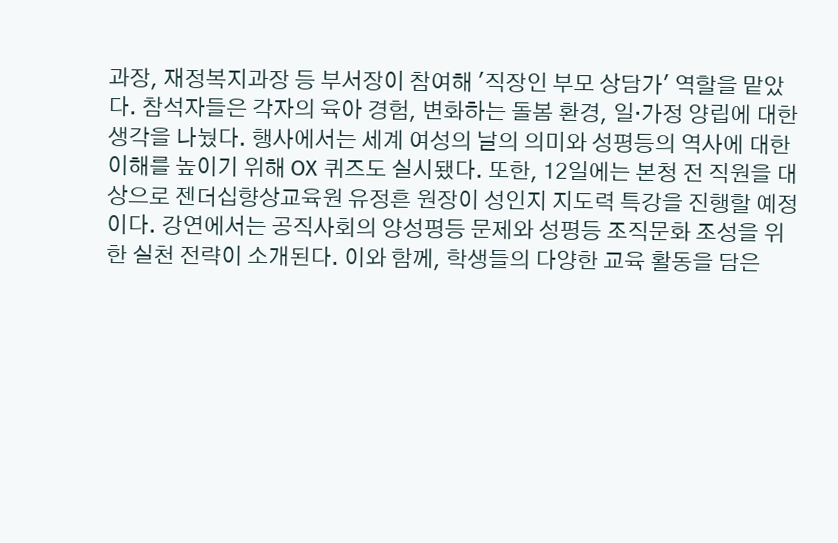과장, 재정복지과장 등 부서장이 참여해 '직장인 부모 상담가' 역할을 맡았다. 참석자들은 각자의 육아 경험, 변화하는 돌봄 환경, 일·가정 양립에 대한 생각을 나눴다. 행사에서는 세계 여성의 날의 의미와 성평등의 역사에 대한 이해를 높이기 위해 OX 퀴즈도 실시됐다. 또한, 12일에는 본청 전 직원을 대상으로 젠더십향상교육원 유정흔 원장이 성인지 지도력 특강을 진행할 예정이다. 강연에서는 공직사회의 양성평등 문제와 성평등 조직문화 조성을 위한 실천 전략이 소개된다. 이와 함께, 학생들의 다양한 교육 활동을 담은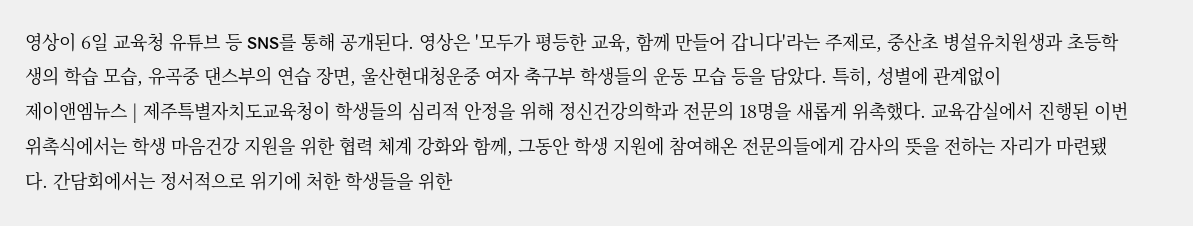영상이 6일 교육청 유튜브 등 SNS를 통해 공개된다. 영상은 '모두가 평등한 교육, 함께 만들어 갑니다'라는 주제로, 중산초 병설유치원생과 초등학생의 학습 모습, 유곡중 댄스부의 연습 장면, 울산현대청운중 여자 축구부 학생들의 운동 모습 등을 담았다. 특히, 성별에 관계없이
제이앤엠뉴스 | 제주특별자치도교육청이 학생들의 심리적 안정을 위해 정신건강의학과 전문의 18명을 새롭게 위촉했다. 교육감실에서 진행된 이번 위촉식에서는 학생 마음건강 지원을 위한 협력 체계 강화와 함께, 그동안 학생 지원에 참여해온 전문의들에게 감사의 뜻을 전하는 자리가 마련됐다. 간담회에서는 정서적으로 위기에 처한 학생들을 위한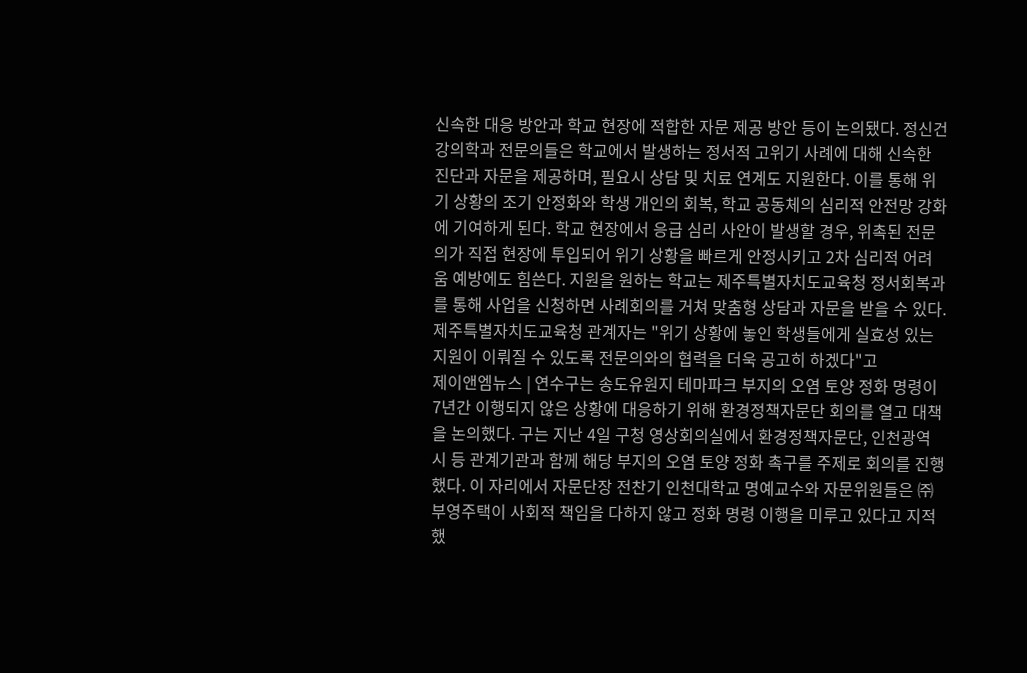신속한 대응 방안과 학교 현장에 적합한 자문 제공 방안 등이 논의됐다. 정신건강의학과 전문의들은 학교에서 발생하는 정서적 고위기 사례에 대해 신속한 진단과 자문을 제공하며, 필요시 상담 및 치료 연계도 지원한다. 이를 통해 위기 상황의 조기 안정화와 학생 개인의 회복, 학교 공동체의 심리적 안전망 강화에 기여하게 된다. 학교 현장에서 응급 심리 사안이 발생할 경우, 위촉된 전문의가 직접 현장에 투입되어 위기 상황을 빠르게 안정시키고 2차 심리적 어려움 예방에도 힘쓴다. 지원을 원하는 학교는 제주특별자치도교육청 정서회복과를 통해 사업을 신청하면 사례회의를 거쳐 맞춤형 상담과 자문을 받을 수 있다. 제주특별자치도교육청 관계자는 "위기 상황에 놓인 학생들에게 실효성 있는 지원이 이뤄질 수 있도록 전문의와의 협력을 더욱 공고히 하겠다"고
제이앤엠뉴스 | 연수구는 송도유원지 테마파크 부지의 오염 토양 정화 명령이 7년간 이행되지 않은 상황에 대응하기 위해 환경정책자문단 회의를 열고 대책을 논의했다. 구는 지난 4일 구청 영상회의실에서 환경정책자문단, 인천광역시 등 관계기관과 함께 해당 부지의 오염 토양 정화 촉구를 주제로 회의를 진행했다. 이 자리에서 자문단장 전찬기 인천대학교 명예교수와 자문위원들은 ㈜부영주택이 사회적 책임을 다하지 않고 정화 명령 이행을 미루고 있다고 지적했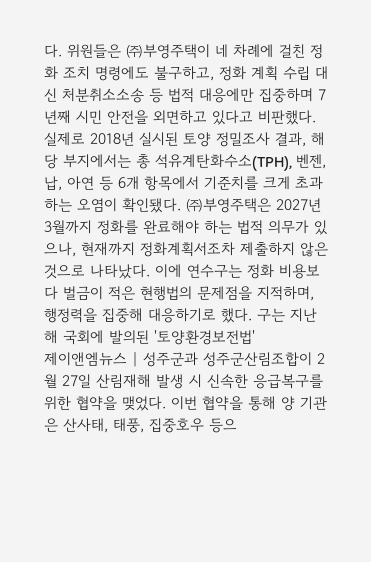다. 위원들은 ㈜부영주택이 네 차례에 걸친 정화 조치 명령에도 불구하고, 정화 계획 수립 대신 처분취소소송 등 법적 대응에만 집중하며 7년째 시민 안전을 외면하고 있다고 비판했다. 실제로 2018년 실시된 토양 정밀조사 결과, 해당 부지에서는 총 석유계탄화수소(TPH), 벤젠, 납, 아연 등 6개 항목에서 기준치를 크게 초과하는 오염이 확인됐다. ㈜부영주택은 2027년 3월까지 정화를 완료해야 하는 법적 의무가 있으나, 현재까지 정화계획서조차 제출하지 않은 것으로 나타났다. 이에 연수구는 정화 비용보다 벌금이 적은 현행법의 문제점을 지적하며, 행정력을 집중해 대응하기로 했다. 구는 지난해 국회에 발의된 '토양환경보전법'
제이앤엠뉴스 | 성주군과 성주군산림조합이 2월 27일 산림재해 발생 시 신속한 응급복구를 위한 협약을 맺었다. 이번 협약을 통해 양 기관은 산사태, 태풍, 집중호우 등으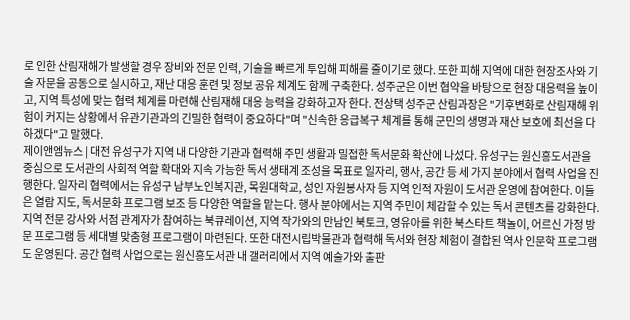로 인한 산림재해가 발생할 경우 장비와 전문 인력, 기술을 빠르게 투입해 피해를 줄이기로 했다. 또한 피해 지역에 대한 현장조사와 기술 자문을 공동으로 실시하고, 재난 대응 훈련 및 정보 공유 체계도 함께 구축한다. 성주군은 이번 협약을 바탕으로 현장 대응력을 높이고, 지역 특성에 맞는 협력 체계를 마련해 산림재해 대응 능력을 강화하고자 한다. 전상택 성주군 산림과장은 "기후변화로 산림재해 위험이 커지는 상황에서 유관기관과의 긴밀한 협력이 중요하다"며 "신속한 응급복구 체계를 통해 군민의 생명과 재산 보호에 최선을 다하겠다"고 말했다.
제이앤엠뉴스 | 대전 유성구가 지역 내 다양한 기관과 협력해 주민 생활과 밀접한 독서문화 확산에 나섰다. 유성구는 원신흥도서관을 중심으로 도서관의 사회적 역할 확대와 지속 가능한 독서 생태계 조성을 목표로 일자리, 행사, 공간 등 세 가지 분야에서 협력 사업을 진행한다. 일자리 협력에서는 유성구 남부노인복지관, 목원대학교, 성인 자원봉사자 등 지역 인적 자원이 도서관 운영에 참여한다. 이들은 열람 지도, 독서문화 프로그램 보조 등 다양한 역할을 맡는다. 행사 분야에서는 지역 주민이 체감할 수 있는 독서 콘텐츠를 강화한다. 지역 전문 강사와 서점 관계자가 참여하는 북큐레이션, 지역 작가와의 만남인 북토크, 영유아를 위한 북스타트 책놀이, 어르신 가정 방문 프로그램 등 세대별 맞춤형 프로그램이 마련된다. 또한 대전시립박물관과 협력해 독서와 현장 체험이 결합된 역사 인문학 프로그램도 운영된다. 공간 협력 사업으로는 원신흥도서관 내 갤러리에서 지역 예술가와 출판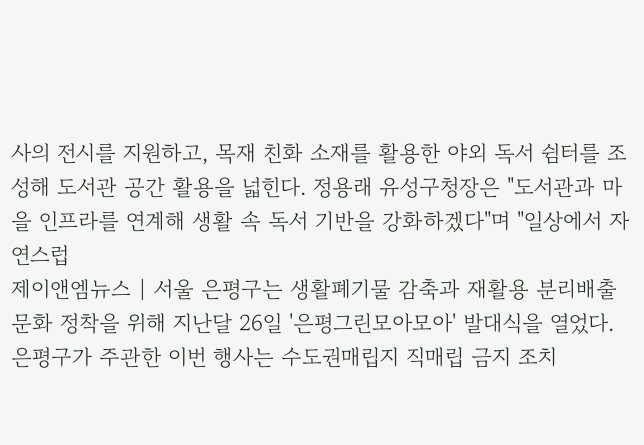사의 전시를 지원하고, 목재 친화 소재를 활용한 야외 독서 쉼터를 조성해 도서관 공간 활용을 넓힌다. 정용래 유성구청장은 "도서관과 마을 인프라를 연계해 생활 속 독서 기반을 강화하겠다"며 "일상에서 자연스럽
제이앤엠뉴스 | 서울 은평구는 생활폐기물 감축과 재활용 분리배출 문화 정착을 위해 지난달 26일 '은평그린모아모아' 발대식을 열었다. 은평구가 주관한 이번 행사는 수도권매립지 직매립 금지 조치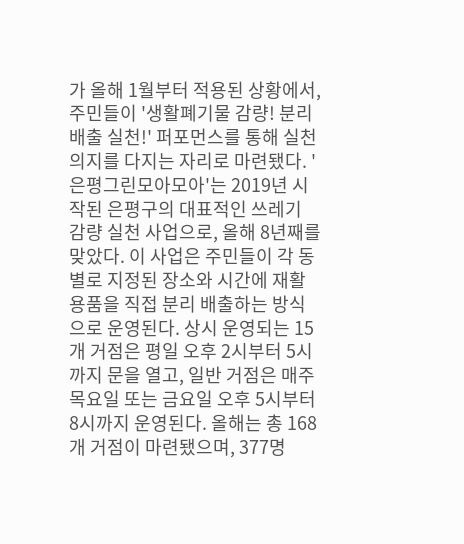가 올해 1월부터 적용된 상황에서, 주민들이 '생활폐기물 감량! 분리배출 실천!' 퍼포먼스를 통해 실천 의지를 다지는 자리로 마련됐다. '은평그린모아모아'는 2019년 시작된 은평구의 대표적인 쓰레기 감량 실천 사업으로, 올해 8년째를 맞았다. 이 사업은 주민들이 각 동별로 지정된 장소와 시간에 재활용품을 직접 분리 배출하는 방식으로 운영된다. 상시 운영되는 15개 거점은 평일 오후 2시부터 5시까지 문을 열고, 일반 거점은 매주 목요일 또는 금요일 오후 5시부터 8시까지 운영된다. 올해는 총 168개 거점이 마련됐으며, 377명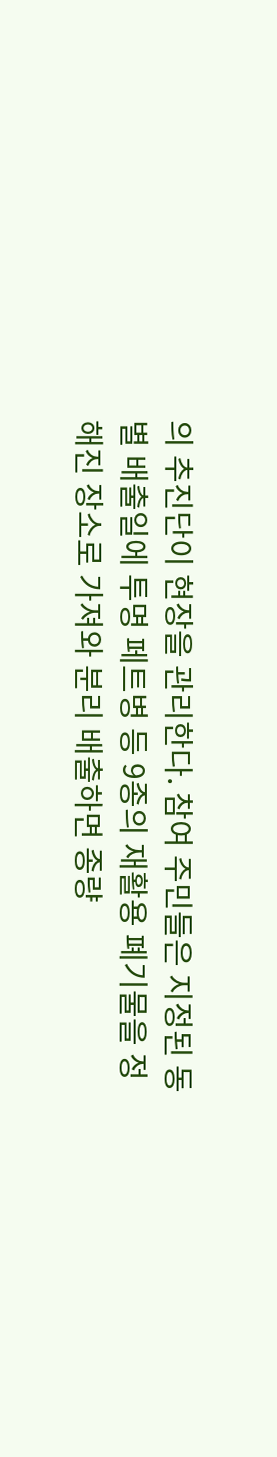의 추진단이 현장을 관리한다. 참여 주민들은 지정된 동별 배출일에 투명 페트병 등 9종의 재활용 폐기물을 정해진 장소로 가져와 분리 배출하면 종량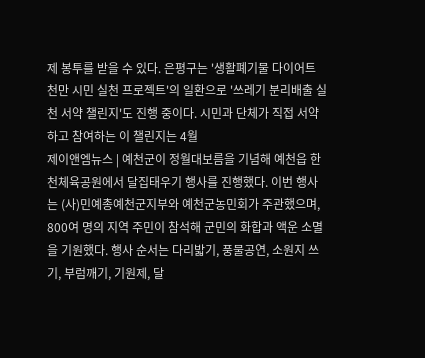제 봉투를 받을 수 있다. 은평구는 '생활폐기물 다이어트 천만 시민 실천 프로젝트'의 일환으로 '쓰레기 분리배출 실천 서약 챌린지'도 진행 중이다. 시민과 단체가 직접 서약하고 참여하는 이 챌린지는 4월
제이앤엠뉴스 | 예천군이 정월대보름을 기념해 예천읍 한천체육공원에서 달집태우기 행사를 진행했다. 이번 행사는 (사)민예총예천군지부와 예천군농민회가 주관했으며, 800여 명의 지역 주민이 참석해 군민의 화합과 액운 소멸을 기원했다. 행사 순서는 다리밟기, 풍물공연, 소원지 쓰기, 부럼깨기, 기원제, 달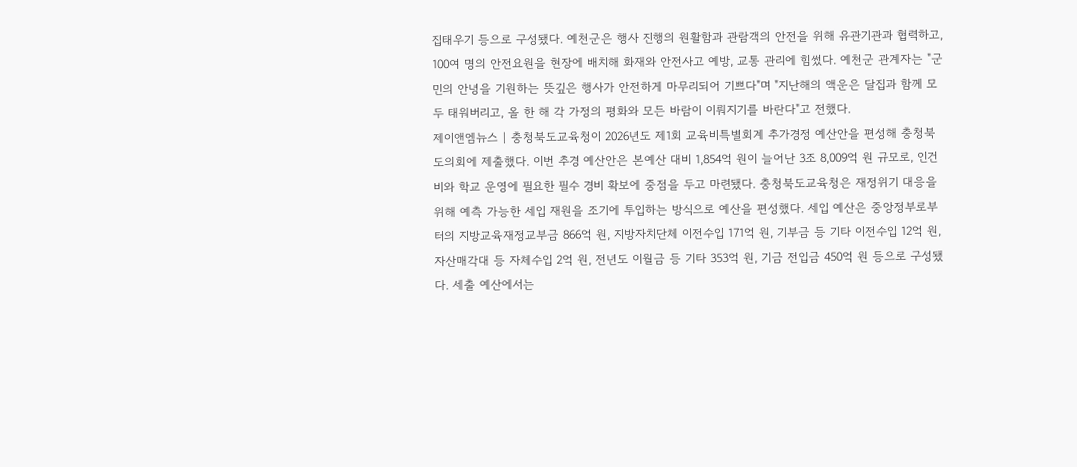집태우기 등으로 구성됐다. 예천군은 행사 진행의 원활함과 관람객의 안전을 위해 유관기관과 협력하고, 100여 명의 안전요원을 현장에 배치해 화재와 안전사고 예방, 교통 관리에 힘썼다. 예천군 관계자는 "군민의 안녕을 기원하는 뜻깊은 행사가 안전하게 마무리되어 기쁘다"며 "지난해의 액운은 달집과 함께 모두 태워버리고, 올 한 해 각 가정의 평화와 모든 바람이 이뤄지기를 바란다"고 전했다.
제이앤엠뉴스 | 충청북도교육청이 2026년도 제1회 교육비특별회계 추가경정 예산안을 편성해 충청북도의회에 제출했다. 이번 추경 예산안은 본예산 대비 1,854억 원이 늘어난 3조 8,009억 원 규모로, 인건비와 학교 운영에 필요한 필수 경비 확보에 중점을 두고 마련됐다. 충청북도교육청은 재정위기 대응을 위해 예측 가능한 세입 재원을 조기에 투입하는 방식으로 예산을 편성했다. 세입 예산은 중앙정부로부터의 지방교육재정교부금 866억 원, 지방자치단체 이전수입 171억 원, 기부금 등 기타 이전수입 12억 원, 자산매각대 등 자체수입 2억 원, 전년도 이월금 등 기타 353억 원, 기금 전입금 450억 원 등으로 구성됐다. 세출 예산에서는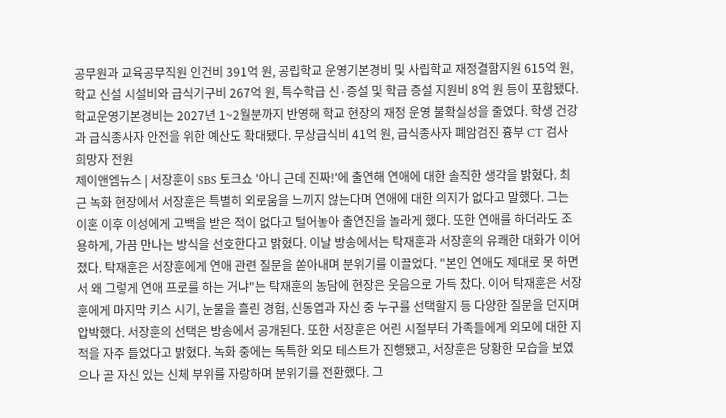공무원과 교육공무직원 인건비 391억 원, 공립학교 운영기본경비 및 사립학교 재정결함지원 615억 원, 학교 신설 시설비와 급식기구비 267억 원, 특수학급 신·증설 및 학급 증설 지원비 8억 원 등이 포함됐다. 학교운영기본경비는 2027년 1~2월분까지 반영해 학교 현장의 재정 운영 불확실성을 줄였다. 학생 건강과 급식종사자 안전을 위한 예산도 확대됐다. 무상급식비 41억 원, 급식종사자 폐암검진 흉부 CT 검사 희망자 전원
제이앤엠뉴스 | 서장훈이 SBS 토크쇼 '아니 근데 진짜!'에 출연해 연애에 대한 솔직한 생각을 밝혔다. 최근 녹화 현장에서 서장훈은 특별히 외로움을 느끼지 않는다며 연애에 대한 의지가 없다고 말했다. 그는 이혼 이후 이성에게 고백을 받은 적이 없다고 털어놓아 출연진을 놀라게 했다. 또한 연애를 하더라도 조용하게, 가끔 만나는 방식을 선호한다고 밝혔다. 이날 방송에서는 탁재훈과 서장훈의 유쾌한 대화가 이어졌다. 탁재훈은 서장훈에게 연애 관련 질문을 쏟아내며 분위기를 이끌었다. "본인 연애도 제대로 못 하면서 왜 그렇게 연애 프로를 하는 거냐"는 탁재훈의 농담에 현장은 웃음으로 가득 찼다. 이어 탁재훈은 서장훈에게 마지막 키스 시기, 눈물을 흘린 경험, 신동엽과 자신 중 누구를 선택할지 등 다양한 질문을 던지며 압박했다. 서장훈의 선택은 방송에서 공개된다. 또한 서장훈은 어린 시절부터 가족들에게 외모에 대한 지적을 자주 들었다고 밝혔다. 녹화 중에는 독특한 외모 테스트가 진행됐고, 서장훈은 당황한 모습을 보였으나 곧 자신 있는 신체 부위를 자랑하며 분위기를 전환했다. 그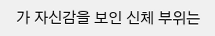가 자신감을 보인 신체 부위는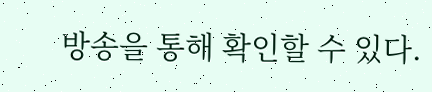방송을 통해 확인할 수 있다.